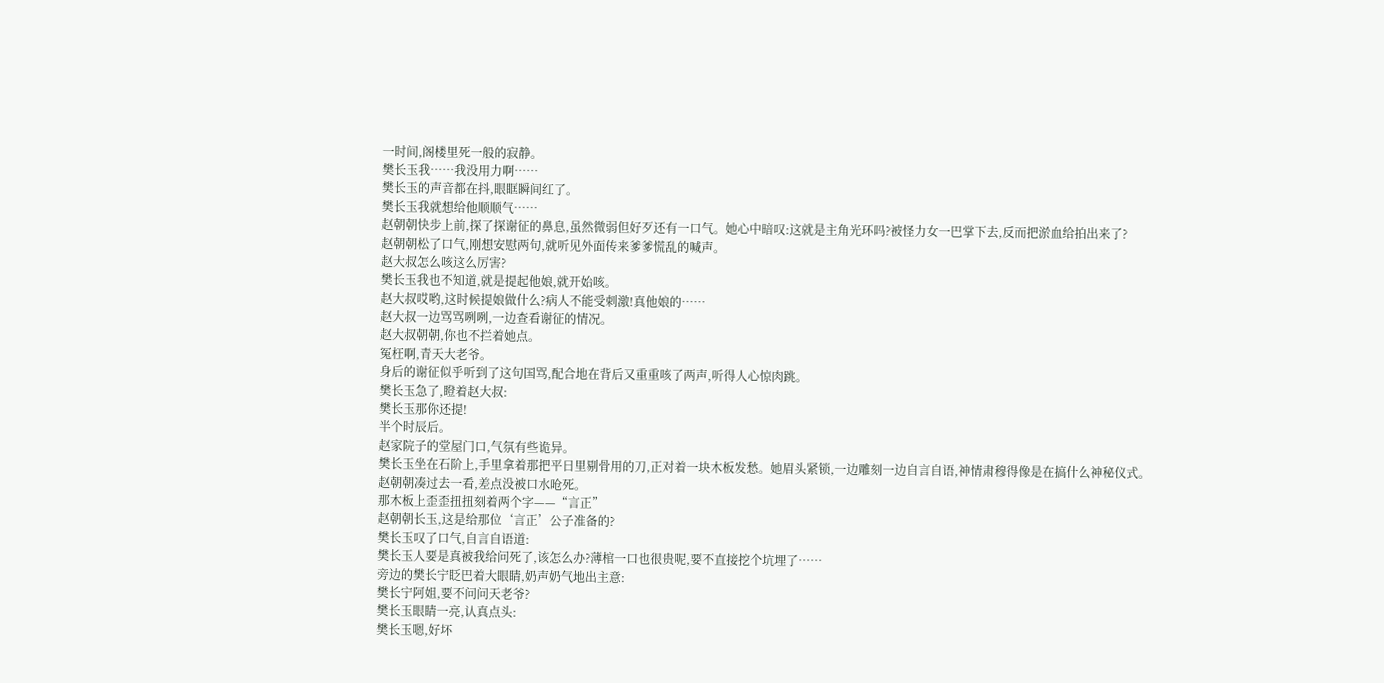一时间,阁楼里死一般的寂静。
樊长玉我……我没用力啊……
樊长玉的声音都在抖,眼眶瞬间红了。
樊长玉我就想给他顺顺气……
赵朝朝快步上前,探了探谢征的鼻息,虽然微弱但好歹还有一口气。她心中暗叹:这就是主角光环吗?被怪力女一巴掌下去,反而把淤血给拍出来了?
赵朝朝松了口气,刚想安慰两句,就听见外面传来爹爹慌乱的喊声。
赵大叔怎么咳这么厉害?
樊长玉我也不知道,就是提起他娘,就开始咳。
赵大叔哎哟,这时候提娘做什么?病人不能受刺激!真他娘的……
赵大叔一边骂骂咧咧,一边查看谢征的情况。
赵大叔朝朝,你也不拦着她点。
冤枉啊,青天大老爷。
身后的谢征似乎听到了这句国骂,配合地在背后又重重咳了两声,听得人心惊肉跳。
樊长玉急了,瞪着赵大叔:
樊长玉那你还提!
半个时辰后。
赵家院子的堂屋门口,气氛有些诡异。
樊长玉坐在石阶上,手里拿着那把平日里剔骨用的刀,正对着一块木板发愁。她眉头紧锁,一边雕刻一边自言自语,神情肃穆得像是在搞什么神秘仪式。
赵朝朝凑过去一看,差点没被口水呛死。
那木板上歪歪扭扭刻着两个字——“言正”
赵朝朝长玉,这是给那位‘言正’公子准备的?
樊长玉叹了口气,自言自语道:
樊长玉人要是真被我给问死了,该怎么办?薄棺一口也很贵呢,要不直接挖个坑埋了……
旁边的樊长宁眨巴着大眼睛,奶声奶气地出主意:
樊长宁阿姐,要不问问天老爷?
樊长玉眼睛一亮,认真点头:
樊长玉嗯,好坏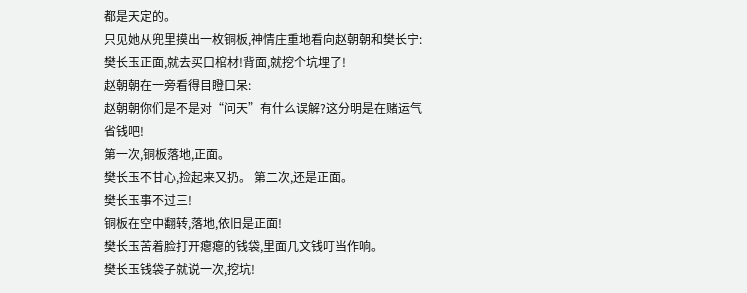都是天定的。
只见她从兜里摸出一枚铜板,神情庄重地看向赵朝朝和樊长宁:
樊长玉正面,就去买口棺材!背面,就挖个坑埋了!
赵朝朝在一旁看得目瞪口呆:
赵朝朝你们是不是对“问天”有什么误解?这分明是在赌运气省钱吧!
第一次,铜板落地,正面。
樊长玉不甘心,捡起来又扔。 第二次,还是正面。
樊长玉事不过三!
铜板在空中翻转,落地,依旧是正面!
樊长玉苦着脸打开瘪瘪的钱袋,里面几文钱叮当作响。
樊长玉钱袋子就说一次,挖坑!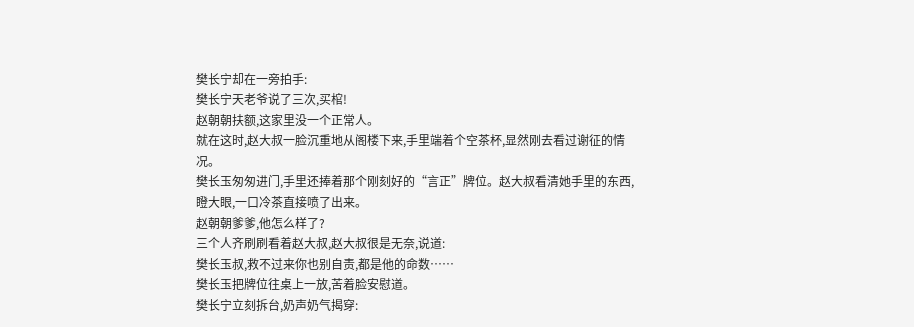樊长宁却在一旁拍手:
樊长宁天老爷说了三次,买棺!
赵朝朝扶额,这家里没一个正常人。
就在这时,赵大叔一脸沉重地从阁楼下来,手里端着个空茶杯,显然刚去看过谢征的情况。
樊长玉匆匆进门,手里还捧着那个刚刻好的“言正”牌位。赵大叔看清她手里的东西,瞪大眼,一口冷茶直接喷了出来。
赵朝朝爹爹,他怎么样了?
三个人齐刷刷看着赵大叔,赵大叔很是无奈,说道:
樊长玉叔,救不过来你也别自责,都是他的命数……
樊长玉把牌位往桌上一放,苦着脸安慰道。
樊长宁立刻拆台,奶声奶气揭穿: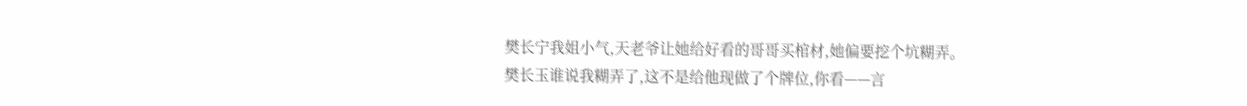樊长宁我姐小气,天老爷让她给好看的哥哥买棺材,她偏要挖个坑糊弄。
樊长玉谁说我糊弄了,这不是给他现做了个牌位,你看——言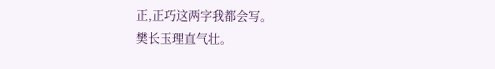正,正巧这两字我都会写。
樊长玉理直气壮。